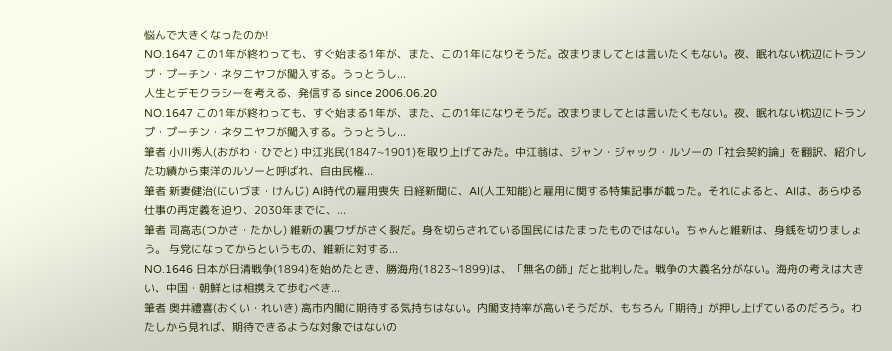悩んで大きくなったのか!
NO.1647 この1年が終わっても、すぐ始まる1年が、また、この1年になりそうだ。改まりましてとは言いたくもない。夜、眠れない枕辺にトランプ・プーチン・ネタニヤフが闖入する。うっとうし...
人生とデモクラシーを考える、発信する since 2006.06.20
NO.1647 この1年が終わっても、すぐ始まる1年が、また、この1年になりそうだ。改まりましてとは言いたくもない。夜、眠れない枕辺にトランプ・プーチン・ネタニヤフが闖入する。うっとうし...
筆者 小川秀人(おがわ・ひでと) 中江兆民(1847~1901)を取り上げてみた。中江翁は、ジャン・ジャック・ルソーの「社会契約論」を翻訳、紹介した功績から東洋のルソーと呼ばれ、自由民権...
筆者 新妻健治(にいづま・けんじ) AI時代の雇用喪失 日経新聞に、AI(人工知能)と雇用に関する特集記事が載った。それによると、AIは、あらゆる仕事の再定義を迫り、2030年までに、...
筆者 司高志(つかさ・たかし) 維新の裏ワザがさく裂だ。身を切らされている国民にはたまったものではない。ちゃんと維新は、身銭を切りましょう。 与党になってからというもの、維新に対する...
NO.1646 日本が日清戦争(1894)を始めたとき、勝海舟(1823~1899)は、「無名の師」だと批判した。戦争の大義名分がない。海舟の考えは大きい、中国・朝鮮とは相携えて歩むべき...
筆者 奥井禮喜(おくい・れいき) 高市内閣に期待する気持ちはない。内閣支持率が高いそうだが、もちろん「期待」が押し上げているのだろう。わたしから見れば、期待できるような対象ではないの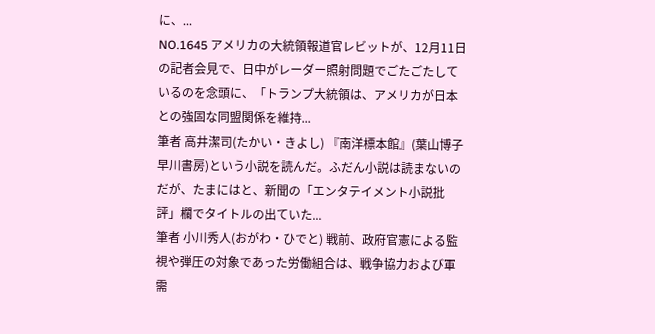に、...
NO.1645 アメリカの大統領報道官レビットが、12月11日の記者会見で、日中がレーダー照射問題でごたごたしているのを念頭に、「トランプ大統領は、アメリカが日本との強固な同盟関係を維持...
筆者 高井潔司(たかい・きよし) 『南洋標本館』(葉山博子 早川書房)という小説を読んだ。ふだん小説は読まないのだが、たまにはと、新聞の「エンタテイメント小説批評」欄でタイトルの出ていた...
筆者 小川秀人(おがわ・ひでと) 戦前、政府官憲による監視や弾圧の対象であった労働組合は、戦争協力および軍需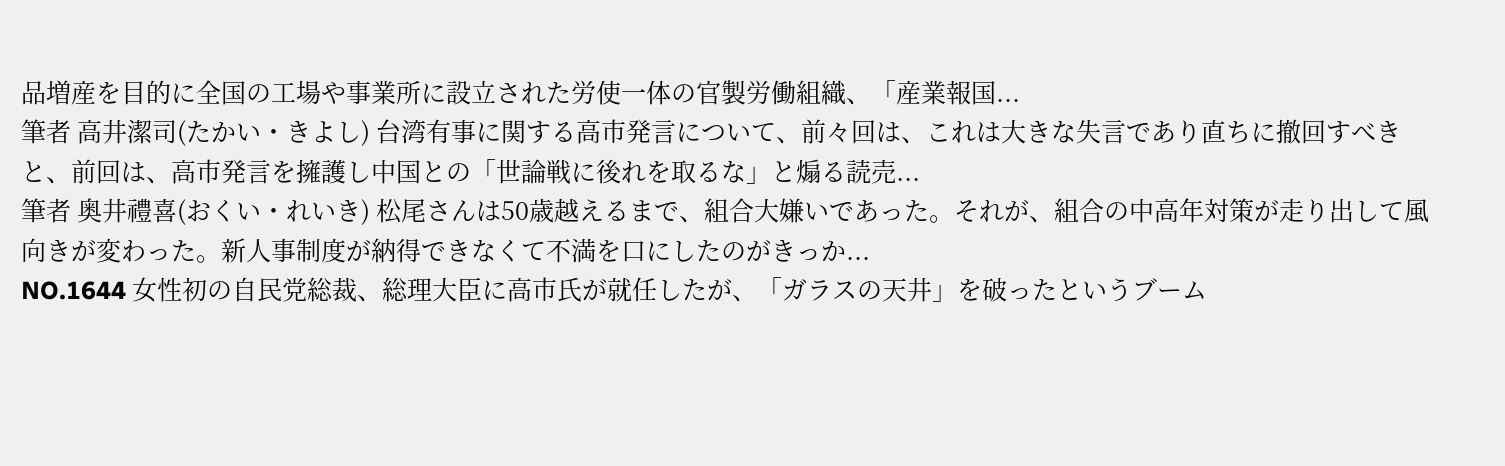品増産を目的に全国の工場や事業所に設立された労使一体の官製労働組織、「産業報国...
筆者 高井潔司(たかい・きよし) 台湾有事に関する高市発言について、前々回は、これは大きな失言であり直ちに撤回すべきと、前回は、高市発言を擁護し中国との「世論戦に後れを取るな」と煽る読売...
筆者 奥井禮喜(おくい・れいき) 松尾さんは50歳越えるまで、組合大嫌いであった。それが、組合の中高年対策が走り出して風向きが変わった。新人事制度が納得できなくて不満を口にしたのがきっか...
NO.1644 女性初の自民党総裁、総理大臣に高市氏が就任したが、「ガラスの天井」を破ったというブーム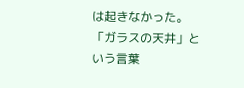は起きなかった。 「ガラスの天井」という言葉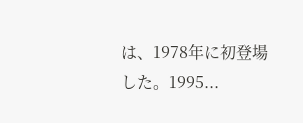は、1978年に初登場した。1995...